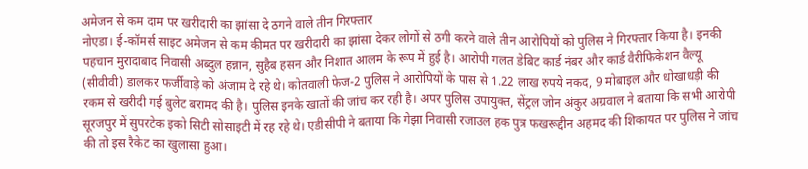अमेजन से कम दाम पर खरीदारी का झांसा दे ठगने वाले तीन गिरफ्तार
नोएडा। ई-कॉमर्स साइट अमेजन से कम कीमत पर खरीदारी का झांसा देकर लोगों से ठगी करने वाले तीन आरोपियों को पुलिस ने गिरफ्तार किया है। इनकी पहचान मुरादाबाद निवासी अब्दुल हन्नान, सुहैब हसन और निशात आलम के रूप में हुई है। आरोपी गलत डेबिट कार्ड नंबर और कार्ड वैरीफिकेशन वैल्यू (सीवीवी) डालकर फर्जीवाड़े को अंजाम दे रहे थे। कोतवाली फेज-2 पुलिस ने आरोपियों के पास से 1.22 लाख रुपये नकद, 9 मोबाइल और धोखाधड़ी की रकम से खरीदी गई बुलेट बरामद की है। पुलिस इनके खातों की जांच कर रही है। अपर पुलिस उपायुक्त, सेंट्रल जोन अंकुर अग्रवाल ने बताया कि सभी आरोपी सूरजपुर में सुपरटेक इको सिटी सोसाइटी में रह रहे थे। एडीसीपी ने बताया कि गेझा निवासी रजाउल हक पुत्र फखरूद्दीन अहमद की शिकायत पर पुलिस ने जांच की तो इस रैकेट का खुलासा हुआ।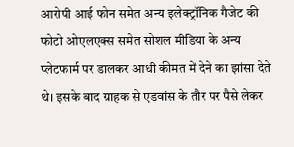आरोपी आई फोन समेत अन्य इलेक्ट्रॉनिक गैजेट की फोटो ओएलएक्स समेत सोशल मीडिया के अन्य प्लेटफार्म पर डालकर आधी कीमत में देने का झांसा देते थे। इसके बाद ग्राहक से एडवांस के तौर पर पैसे लेकर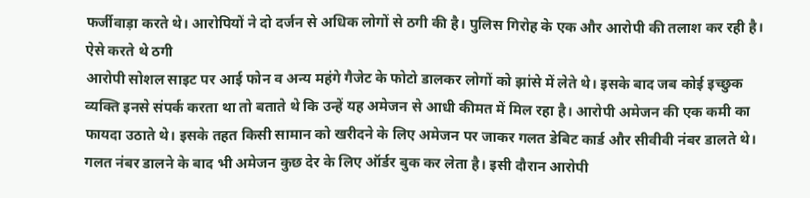फर्जीवाड़ा करते थे। आरोपियों ने दो दर्जन से अधिक लोगों से ठगी की है। पुलिस गिरोह के एक और आरोपी की तलाश कर रही है।
ऐसे करते थे ठगी
आरोपी सोशल साइट पर आई फोन व अन्य महंगे गैजेट के फोटो डालकर लोगों को झांसे में लेते थे। इसके बाद जब कोई इच्छुक व्यक्ति इनसे संपर्क करता था तो बताते थे कि उन्हें यह अमेजन से आधी कीमत में मिल रहा है। आरोपी अमेजन की एक कमी का फायदा उठाते थे। इसके तहत किसी सामान को खरीदने के लिए अमेजन पर जाकर गलत डेबिट कार्ड और सीवीवी नंबर डालते थे। गलत नंबर डालने के बाद भी अमेजन कुछ देर के लिए ऑर्डर बुक कर लेता है। इसी दौरान आरोपी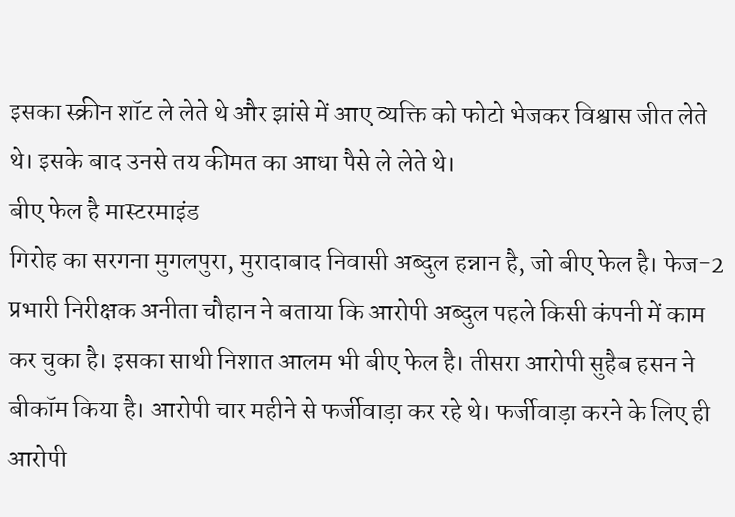इसका स्क्रीन शॉट ले लेते थे और झांसे में आए व्यक्ति को फोटो भेजकर विश्वास जीत लेते थे। इसके बाद उनसे तय कीमत का आधा पैसे ले लेते थे।
बीए फेल है मास्टरमाइंड
गिरोह का सरगना मुगलपुरा, मुरादाबाद निवासी अब्दुल हन्नान है, जो बीए फेल है। फेज-2 प्रभारी निरीक्षक अनीता चौहान ने बताया कि आरोपी अब्दुल पहले किसी कंपनी में काम कर चुका है। इसका साथी निशात आलम भी बीए फेल है। तीसरा आरोपी सुहैब हसन ने बीकॉम किया है। आरोपी चार महीने से फर्जीवाड़ा कर रहे थे। फर्जीवाड़ा करने के लिए ही आरोपी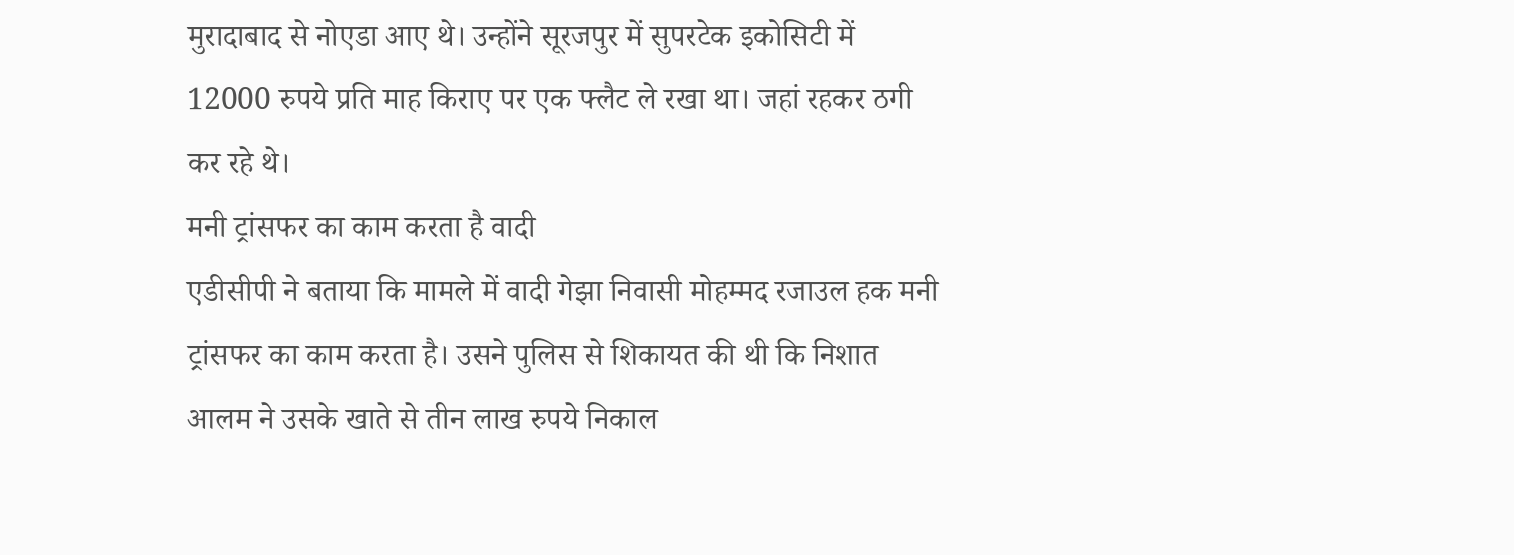मुरादाबाद से नोएडा आए थे। उन्होंने सूरजपुर में सुपरटेक इकोसिटी में 12000 रुपये प्रति माह किराए पर एक फ्लैट ले रखा था। जहां रहकर ठगी कर रहे थे।
मनी ट्रांसफर का काम करता है वादी
एडीसीपी ने बताया कि मामले में वादी गेझा निवासी मोहम्मद रजाउल हक मनी ट्रांसफर का काम करता है। उसने पुलिस से शिकायत की थी कि निशात आलम ने उसके खाते से तीन लाख रुपये निकाल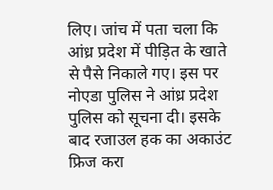लिए। जांच में पता चला कि आंध्र प्रदेश में पीड़ित के खाते से पैसे निकाले गए। इस पर नोएडा पुलिस ने आंध्र प्रदेश पुलिस को सूचना दी। इसके बाद रजाउल हक का अकाउंट फ्रिज करा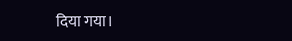दिया गया।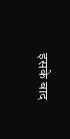इसके बाद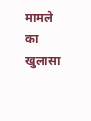मामले का खुलासा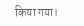किया गया।